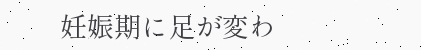妊娠期に足が変わ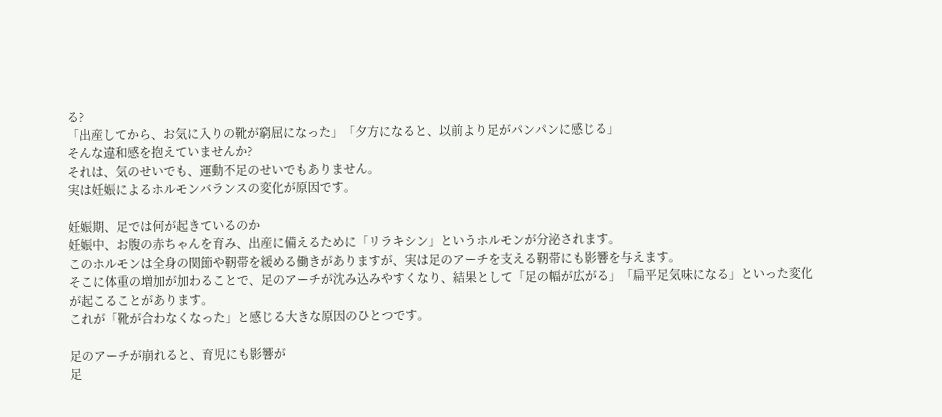る?
「出産してから、お気に入りの靴が窮屈になった」「夕方になると、以前より足がパンパンに感じる」
そんな違和感を抱えていませんか?
それは、気のせいでも、運動不足のせいでもありません。
実は妊娠によるホルモンバランスの変化が原因です。

妊娠期、足では何が起きているのか
妊娠中、お腹の赤ちゃんを育み、出産に備えるために「リラキシン」というホルモンが分泌されます。
このホルモンは全身の関節や靭帯を緩める働きがありますが、実は足のアーチを支える靭帯にも影響を与えます。
そこに体重の増加が加わることで、足のアーチが沈み込みやすくなり、結果として「足の幅が広がる」「扁平足気味になる」といった変化が起こることがあります。
これが「靴が合わなくなった」と感じる大きな原因のひとつです。

足のアーチが崩れると、育児にも影響が
足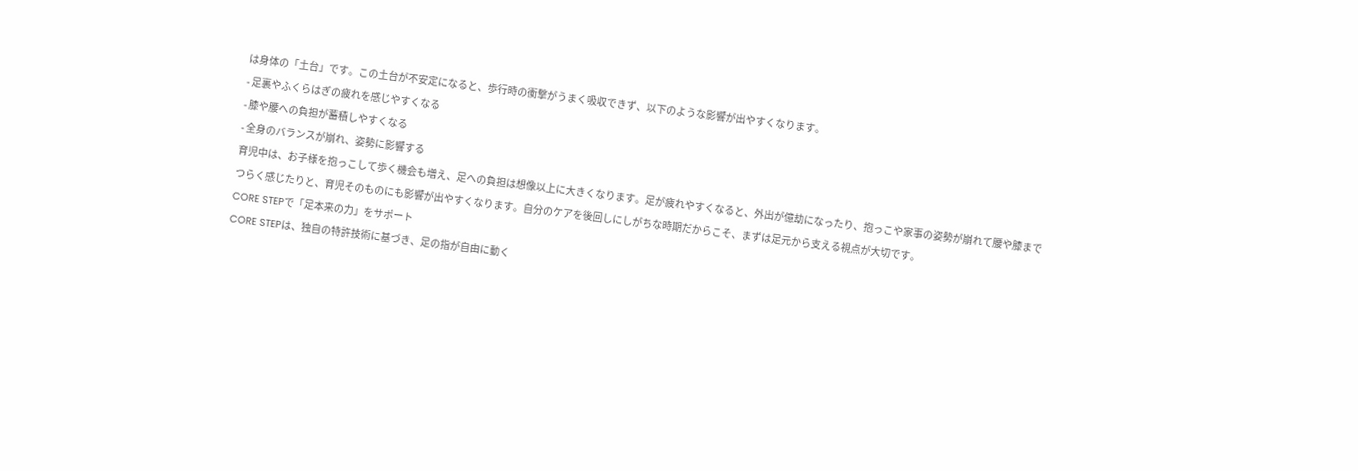は身体の「土台」です。この土台が不安定になると、歩行時の衝撃がうまく吸収できず、以下のような影響が出やすくなります。
- 足裏やふくらはぎの疲れを感じやすくなる
- 膝や腰への負担が蓄積しやすくなる
- 全身のバランスが崩れ、姿勢に影響する
育児中は、お子様を抱っこして歩く機会も増え、足への負担は想像以上に大きくなります。足が疲れやすくなると、外出が億劫になったり、抱っこや家事の姿勢が崩れて腰や膝までつらく感じたりと、育児そのものにも影響が出やすくなります。自分のケアを後回しにしがちな時期だからこそ、まずは足元から支える視点が大切です。
CORE STEPで「足本来の力」をサポート
CORE STEPは、独自の特許技術に基づき、足の指が自由に動く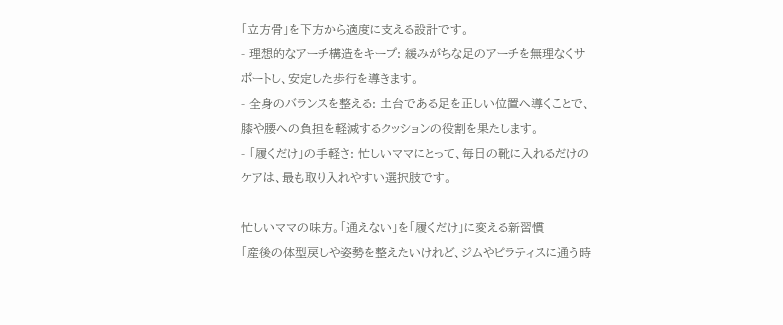「立方骨」を下方から適度に支える設計です。
- 理想的なアーチ構造をキープ: 緩みがちな足のアーチを無理なくサポートし、安定した歩行を導きます。
- 全身のバランスを整える: 土台である足を正しい位置へ導くことで、膝や腰への負担を軽減するクッションの役割を果たします。
- 「履くだけ」の手軽さ: 忙しいママにとって、毎日の靴に入れるだけのケアは、最も取り入れやすい選択肢です。

忙しいママの味方。「通えない」を「履くだけ」に変える新習慣
「産後の体型戻しや姿勢を整えたいけれど、ジムやピラティスに通う時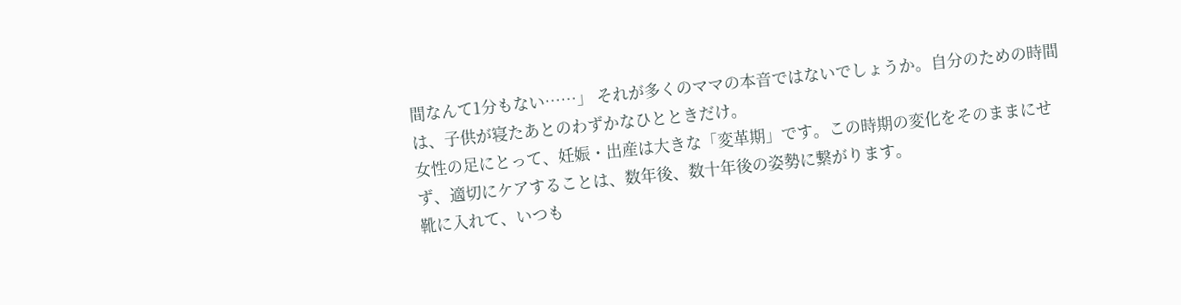間なんて1分もない……」 それが多くのママの本音ではないでしょうか。自分のための時間は、子供が寝たあとのわずかなひとときだけ。
女性の足にとって、妊娠・出産は大きな「変革期」です。この時期の変化をそのままにせず、適切にケアすることは、数年後、数十年後の姿勢に繋がります。
靴に入れて、いつも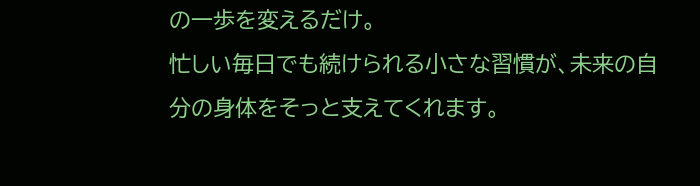の一歩を変えるだけ。
忙しい毎日でも続けられる小さな習慣が、未来の自分の身体をそっと支えてくれます。